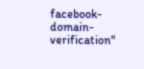facebook-domain-verification"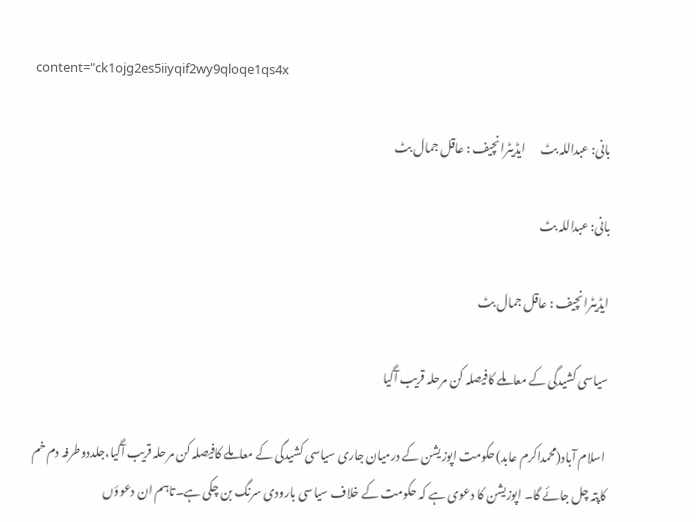content="ck1ojg2es5iiyqif2wy9qloqe1qs4x

بانی: عبداللہ بٹ      ایڈیٹرانچیف : عاقل جمال بٹ

بانی: عبداللہ بٹ

ایڈیٹرانچیف : عاقل جمال بٹ

سیاسی کشیدگی کے معاملے کافیصلہ کن مرحلہ قریب آگیا

 اسلام آباد(محمداکرم عابد)حکومت اپوزیشن کے درمیان جاری سیاسی کشیدگی کے معاملے کافیصلہ کن مرحلہ قریب آگیا،جلددوطرفہ دم خم کاپتہ چل جائے گا۔ اپوزیشن کا دعوی ہے کہ حکومت کے خلاف سیاسی بارودی سرنگ بن چکی ہے۔تاہم ان دعوؤں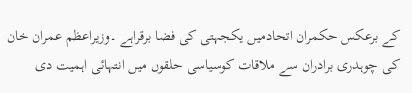کے برعکس حکمران اتحادمیں یکجہتی کی فضا برقراہے ۔وزیراعظم عمران خان کی چوہدری برادران سے ملاقات کوسیاسی حلقوں میں انتہائی اہمیت دی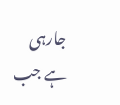جارہی ہے جب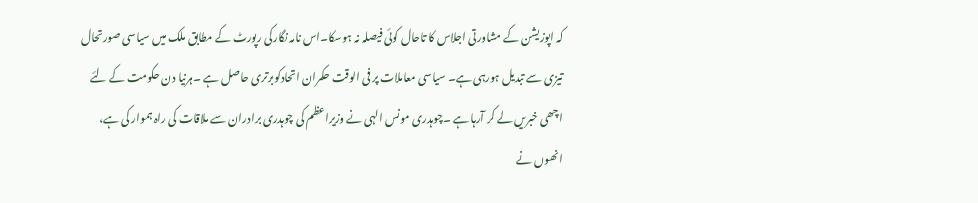کہ اپوزیشن کے مشاورتی اجلاس کا تاحال کوئی فیصلہ نہ ہوسکا۔اس نامہ نگارکی رپورٹ کے مطابق ملک میں سیاسی صورتحال تیزی سے تبدیل ہورہی ہے۔ سیاسی معاملات پر فی الوقت حکمران اتحادکوبرتری حاصل ہے ۔ہرنیا دن حکومت کے لئے اچھی خبریں لے کر آرہا ہے ۔چوہدری مونس الہی نے وزیراعظم کی چوہدری برادران سے ملاقات کی راہ ہموار کی ہے، انھوں نے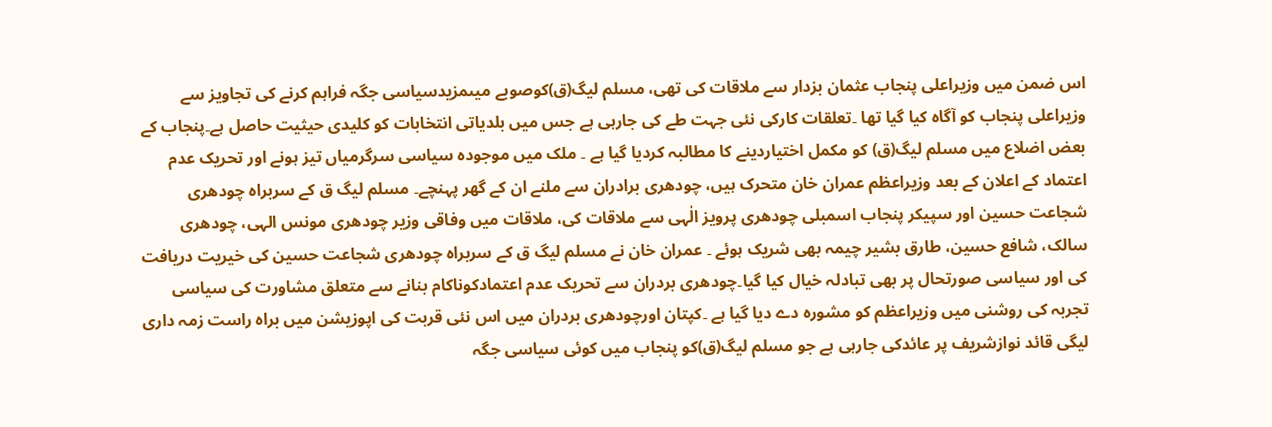اس ضمن میں وزیراعلی پنجاب عثمان بزدار سے ملاقات کی تھی، مسلم لیگ(ق)کوصوبے میںمزیدسیاسی جگہ فراہم کرنے کی تجاویز سے وزیراعلی پنجاب کو آگاہ کیا گیا تھا ۔تعلقات کارکی نئی جہت طے کی جارہی ہے جس میں بلدیاتی انتخابات کو کلیدی حیثیت حاصل ہے۔پنجاب کے بعض اضلاع میں مسلم لیگ(ق) کو مکمل اختیاردینے کا مطالبہ کردیا گیا ہے ۔ ملک میں موجودہ سیاسی سرگرمیاں تیز ہونے اور تحریک عدم اعتماد کے اعلان کے بعد وزیراعظم عمران خان متحرک ہیں، چودھری برادران سے ملنے ان کے گھر پہنچے۔ مسلم لیگ ق کے سربراہ چودھری شجاعت حسین اور سپیکر پنجاب اسمبلی چودھری پرویز الٰہی سے ملاقات کی، ملاقات میں وفاقی وزیر چودھری مونس الہی، چودھری سالک، شافع حسین، طارق بشیر چیمہ بھی شریک ہوئے ۔ عمران خان نے مسلم لیگ ق کے سربراہ چودھری شجاعت حسین کی خیریت دریافت کی اور سیاسی صورتحال پر بھی تبادلہ خیال کیا گیا۔چودھری بردران سے تحریک عدم اعتمادکوناکام بنانے سے متعلق مشاورت کی سیاسی تجربہ کی روشنی میں وزیراعظم کو مشورہ دے دیا گیا ہے ۔کپتان اورچودھری بردران میں اس نئی قربت کی اپوزیشن میں براہ راست زمہ داری لیگی قائد نوازشریف پر عائدکی جارہی ہے جو مسلم لیگ(ق)کو پنجاب میں کوئی سیاسی جگہ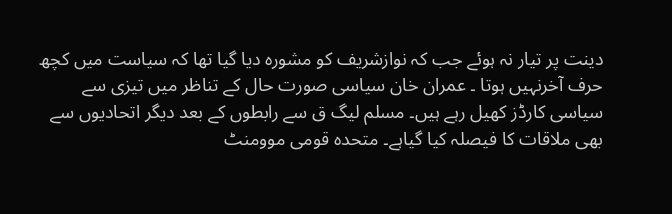دینت پر تیار نہ ہوئے جب کہ نوازشریف کو مشورہ دیا گیا تھا کہ سیاست میں کچھ حرف آخرنہیں ہوتا ۔ عمران خان سیاسی صورت حال کے تناظر میں تیزی سے سیاسی کارڈز کھیل رہے ہیں۔ مسلم لیگ ق سے رابطوں کے بعد دیگر اتحادیوں سے بھی ملاقات کا فیصلہ کیا گیاہے۔ متحدہ قومی موومنٹ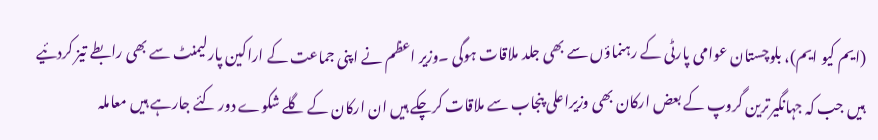(ایم کیو ایم)، بلوچستان عوامی پارٹی کے رہنماؤں سے بھی جلد ملاقات ہوگی ۔وزیر اعظم نے اپنی جماعت کے اراکین پارلیمنٹ سے بھی رابطے تیز کردئیے ہیں جب کہ جہانگیرترین گروپ کے بعض ارکان بھی وزیراعلی پنجاب سے ملاقات کرچکے ہیں ان ارکان کے گلے شکوے دور کئے جارہے ہیں معاملہ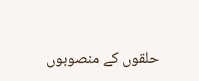حلقوں کے منصوبوں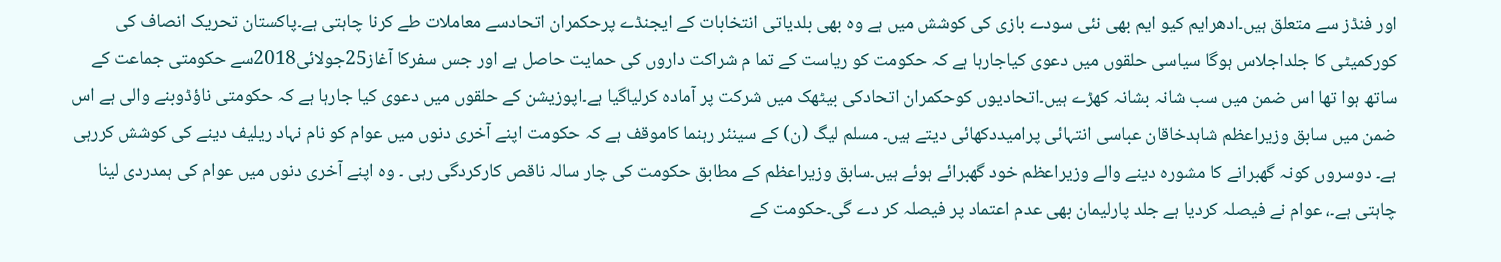اور فنڈز سے متعلق ہیں۔ادھرایم کیو ایم بھی نئی سودے بازی کی کوشش میں ہے وہ بھی بلدیاتی انتخابات کے ایجنڈے پرحکمران اتحادسے معاملات طے کرنا چاہتی ہے۔پاکستان تحریک انصاف کی کورکمیٹی کا جلداجلاس ہوگا سیاسی حلقوں میں دعوی کیاجارہا ہے کہ حکومت کو ریاست کے تما م شراکت داروں کی حمایت حاصل ہے اور جس سفرکا آغاز25جولائی2018سے حکومتی جماعت کے ساتھ ہوا تھا اس ضمن میں سب شانہ بشانہ کھڑے ہیں۔اتحادیوں کوحکمران اتحادکی بیٹھک میں شرکت پر آمادہ کرلیاگیا ہے۔اپوزیشن کے حلقوں میں دعوی کیا جارہا ہے کہ حکومتی ناؤڈوبنے والی ہے اس ضمن میں سابق وزیراعظم شاہدخاقان عباسی انتہائی پرامیددکھائی دیتے ہیں۔ مسلم لیگ (ن) کے سینئر رہنما کاموقف ہے کہ حکومت اپنے آخری دنوں میں عوام کو نام نہاد ریلیف دینے کی کوشش کررہی ہے۔ دوسروں کونہ گھبرانے کا مشورہ دینے والے وزیراعظم خود گھبرائے ہوئے ہیں۔سابق وزیراعظم کے مطابق حکومت کی چار سالہ ناقص کارکردگی رہی ۔ وہ اپنے آخری دنوں میں عوام کی ہمدردی لینا چاہتی ہے۔، عوام نے فیصلہ کردیا ہے جلد پارلیمان بھی عدم اعتماد پر فیصلہ کر دے گی۔حکومت کے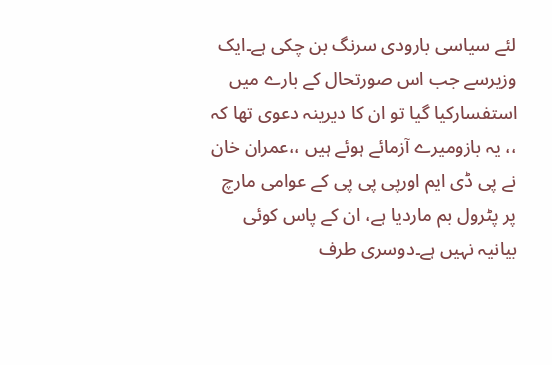لئے سیاسی بارودی سرنگ بن چکی ہے۔ایک وزیرسے جب اس صورتحال کے بارے میں استفسارکیا گیا تو ان کا دیرینہ دعوی تھا کہ ،، یہ بازومیرے آزمائے ہوئے ہیں ،،عمران خان نے پی ڈی ایم اورپی پی پی کے عوامی مارچ پر پٹرول بم ماردیا ہے، ان کے پاس کوئی بیانیہ نہیں ہے۔دوسری طرف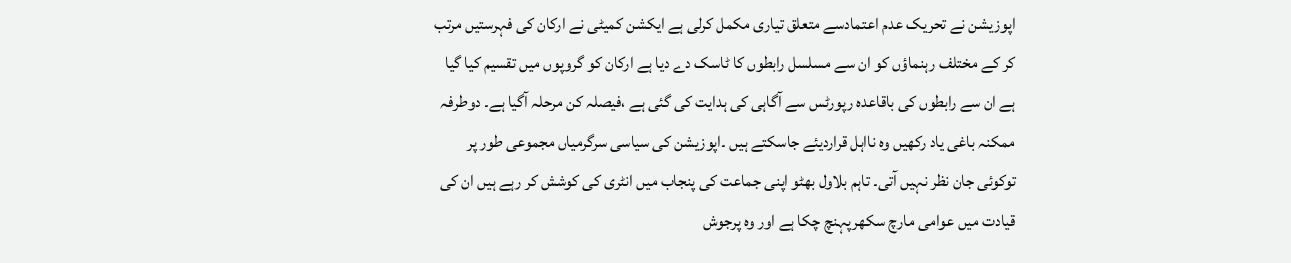اپوزیشن نے تحریک عدم اعتمادسے متعلق تیاری مکمل کرلی ہے ایکشن کمیٹی نے ارکان کی فہرستیں مرتب کر کے مختلف رہنماؤں کو ان سے مسلسل رابطوں کا ٹاسک دے دیا ہے ارکان کو گروپوں میں تقسیم کیا گیا ہے ان سے رابطوں کی باقاعدہ رپورٹس سے آگاہی کی ہدایت کی گئی ہے ،فیصلہ کن مرحلہ آگیا ہے۔ دوطرفہ ممکنہ باغی یاد رکھیں وہ نااہل قراردیئے جاسکتے ہیں ۔اپوزیشن کی سیاسی سرگرمیاں مجموعی طور پر توکوئی جان نظر نہیں آتی۔ تاہم بلاول بھٹو اپنی جماعت کی پنجاب میں انٹری کی کوشش کر رہے ہیں ان کی قیادت میں عوامی مارچ سکھرپہنچ چکا ہے اور وہ پرجوش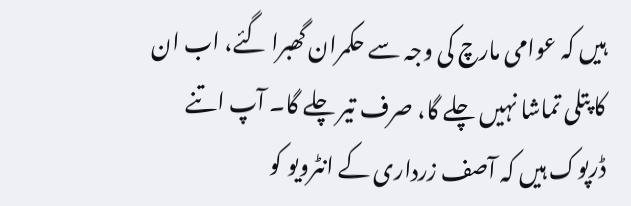ہیں کہ عوامی مارچ کی وجہ سے حکمران گھبرا گئے، اب ان کا پتلی تماشا نہیں چلے گا، صرف تیر چلے گا۔ آپ اتنے ڈرپوک ہیں کہ آصف زرداری کے انٹرویو کو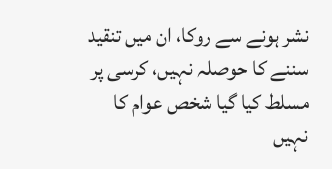نشر ہونے سے روکا، ان میں تنقید سننے کا حوصلہ نہیں، کرسی پر مسلط کیا گیا شخص عوام کا نہیں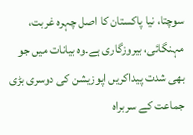سوچتا، نیا پاکستان کا اصل چہرہ غربت، مہنگائی، بیروزگاری ہے۔وہ بیانات میں جو بھی شدت پیداکریں اپوزیشن کی دوسری بڑی جماعت کے سربراہ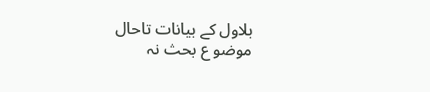بلاول کے بیانات تاحال موضو ع بحث نہ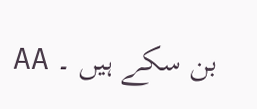بن سکے ہیں ۔ AA